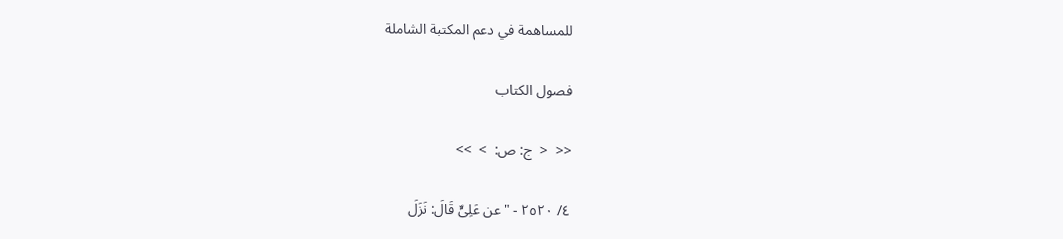للمساهمة في دعم المكتبة الشاملة

فصول الكتاب

<<  <  ج: ص:  >  >>

٤/ ٢٥٢٠ - "عن عَلِىٍّ قَالَ: نَزَلَ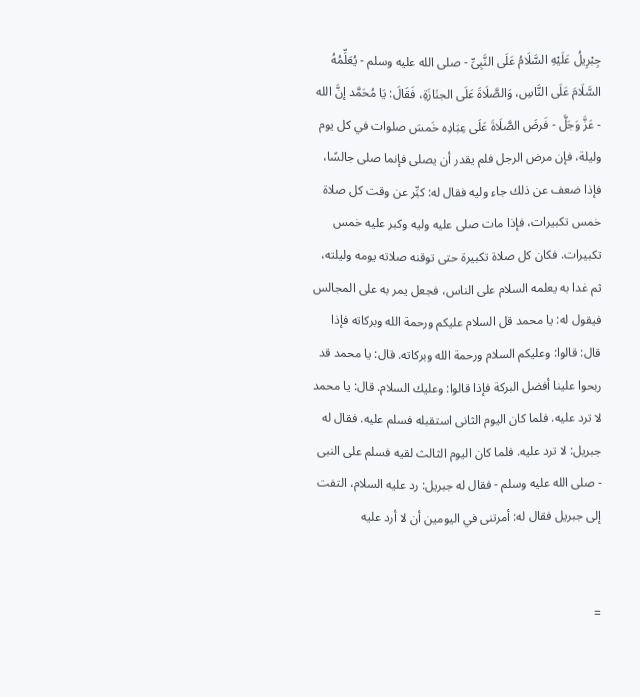جِبْرِيلُ عَلَيْهِ السَّلَامُ عَلَى النَّبِىِّ - صلى الله عليه وسلم - يُعَلِّمُهُ السَّلَامَ عَلَى النَّاسِ، وَالصَّلَاةَ عَلَى الجنَازَةِ، فَقَالَ: يَا مُحَمَّد إنَّ الله - عَزَّ وَجَلَّ - فَرضَ الصَّلَاةَ عَلَى عِبَادِه خَمسَ صلوات في كل يوم وليلة، فإن مرض الرجل فلم يقدر أن يصلى فإنما صلى جالسًا، فإذا ضعف عن ذلك جاء وليه فقال له: كبِّر عن وقت كل صلاة خمس تكبيرات، فإذا مات صلى عليه وليه وكبر عليه خمس تكبيرات. فكان كل صلاة تكبيرة حتى توقنه صلاته يومه وليلته، ثم غدا به يعلمه السلام على الناس، فجعل يمر به على المجالس فيقول له: يا محمد قل السلام عليكم ورحمة الله وبركاته فإذا قال: قالوا: وعليكم السلام ورحمة الله وبركاته. قال: يا محمد قد ربحوا علينا أفضل البركة فإذا قالوا: وعليك السلام. قال: يا محمد لا ترد عليه. فلما كان اليوم الثانى استقبله فسلم عليه. فقال له جبريل: لا ترد عليه. فلما كان اليوم الثالث لقيه فسلم على النبى - صلى الله عليه وسلم - فقال له جبريل: رد عليه السلام، التفت إلى جبريل فقال له: أمرتنى في اليومين أن لا أرد عليه


=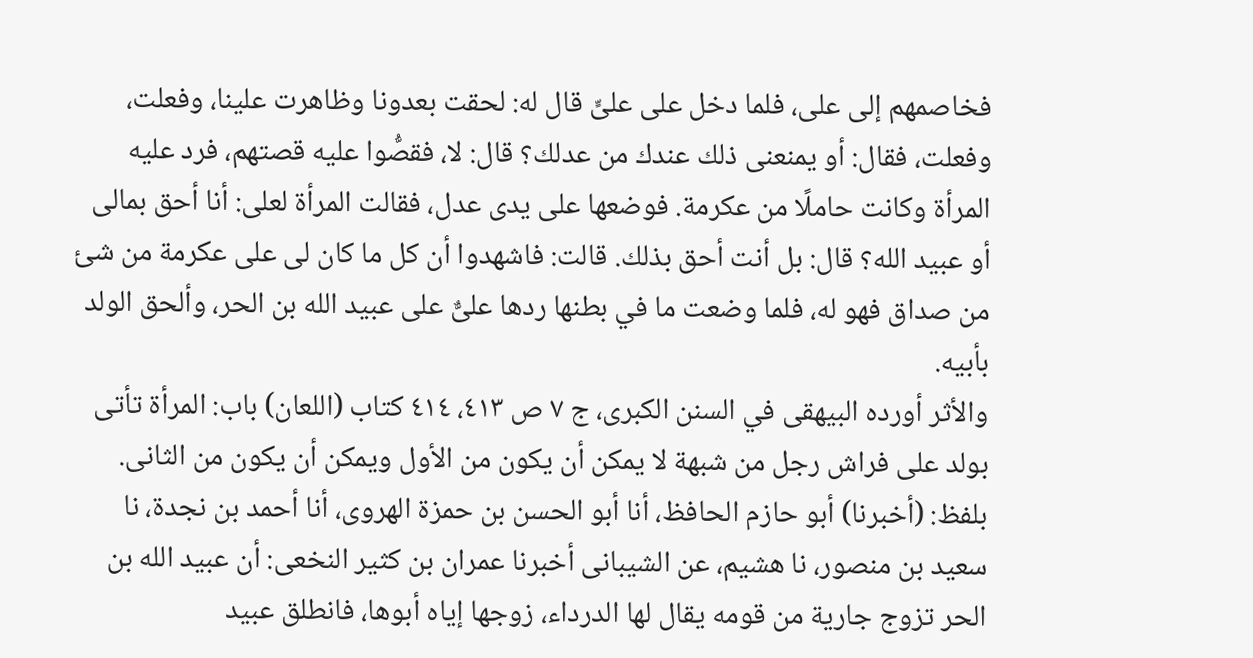فخاصمهم إلى على، فلما دخل على علىٍّ قال له: لحقت بعدونا وظاهرت علينا، وفعلت، وفعلت، فقال: أو يمنعنى ذلك عندك من عدلك؟ قال: لا، فقصُّوا عليه قصتهم، فرد عليه المرأة وكانت حاملًا من عكرمة. فوضعها على يدى عدل، فقالت المرأة لعلى: أنا أحق بمالى أو عبيد الله؟ قال: بل أنت أحق بذلك. قالت: فاشهدوا أن كل ما كان لى على عكرمة من شئ من صداق فهو له، فلما وضعت ما في بطنها ردها علىٌّ على عبيد الله بن الحر، وألحق الولد بأبيه.
والأثر أورده البيهقى في السنن الكبرى، ج ٧ ص ٤١٣، ٤١٤ كتاب (اللعان) باب: المرأة تأتى بولد على فراش رجل من شبهة لا يمكن أن يكون من الأول ويمكن أن يكون من الثانى. بلفظ: (أخبرنا) أبو حازم الحافظ، أنا أبو الحسن بن حمزة الهروى، أنا أحمد بن نجدة، نا سعيد بن منصور، نا هشيم، عن الشيبانى أخبرنا عمران بن كثير النخعى: أن عبيد الله بن الحر تزوج جارية من قومه يقال لها الدرداء، زوجها إياه أبوها، فانطلق عبيد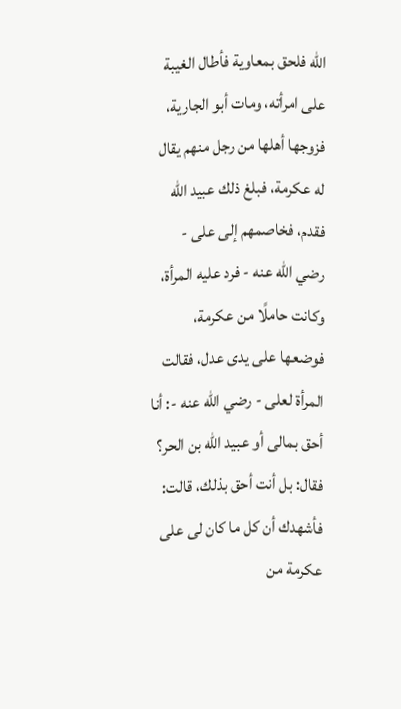الله فلحق بمعاوية فأطال الغيبة على امرأته، ومات أبو الجارية، فزوجها أهلها من رجل منهم يقال له عكرمة، فبلغ ذلك عبيد الله فقدم، فخاصمهم إلى على - رضي الله عنه - فرد عليه المرأة، وكانت حاملًا من عكرمة، فوضعها على يدى عدل، فقالت المرأة لعلى - رضي الله عنه -: أنا أحق بمالى أو عبيد الله بن الحر؟ فقال: بل أنت أحق بذلك، قالت: فأشهدك أن كل ما كان لى على عكرمة من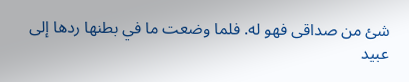شئ من صداقى فهو له. فلما وضعت ما في بطنها ردها إلى عبيد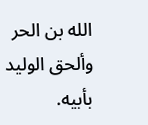الله بن الحر وألحق الوليد بأبيه.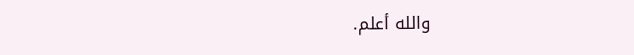والله أعلم.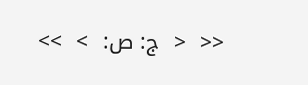<<  <  ج: ص:  >  >>